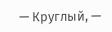— Круглый, —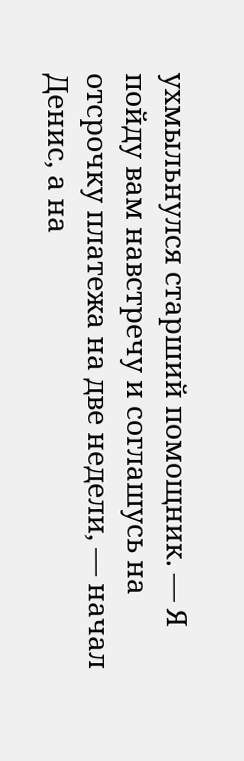ухмыльнулся старший помощник. — Я пойду вам навстречу и соглашусь на отсрочку платежа на две недели, — начал Денис, а на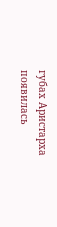губах Аристарха появилась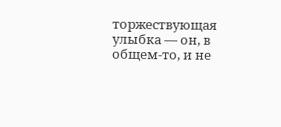торжествующая улыбка — он, в общем-то, и не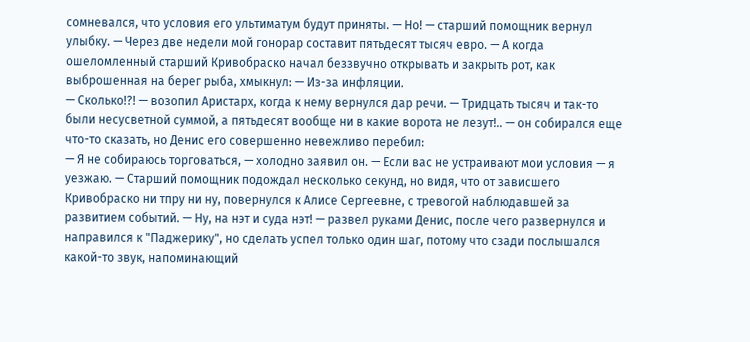сомневался, что условия его ультиматум будут приняты. — Но! — старший помощник вернул улыбку. — Через две недели мой гонорар составит пятьдесят тысяч евро. — А когда ошеломленный старший Кривобраско начал беззвучно открывать и закрыть рот, как выброшенная на берег рыба, хмыкнул: — Из-за инфляции.
— Сколько!?! — возопил Аристарх, когда к нему вернулся дар речи. — Тридцать тысяч и так-то были несусветной суммой, а пятьдесят вообще ни в какие ворота не лезут!.. — он собирался еще что-то сказать, но Денис его совершенно невежливо перебил:
— Я не собираюсь торговаться, — холодно заявил он. — Если вас не устраивают мои условия — я уезжаю. — Старший помощник подождал несколько секунд, но видя, что от зависшего Кривобраско ни тпру ни ну, повернулся к Алисе Сергеевне, с тревогой наблюдавшей за развитием событий. — Ну, на нэт и суда нэт! — развел руками Денис, после чего развернулся и направился к "Паджерику", но сделать успел только один шаг, потому что сзади послышался какой-то звук, напоминающий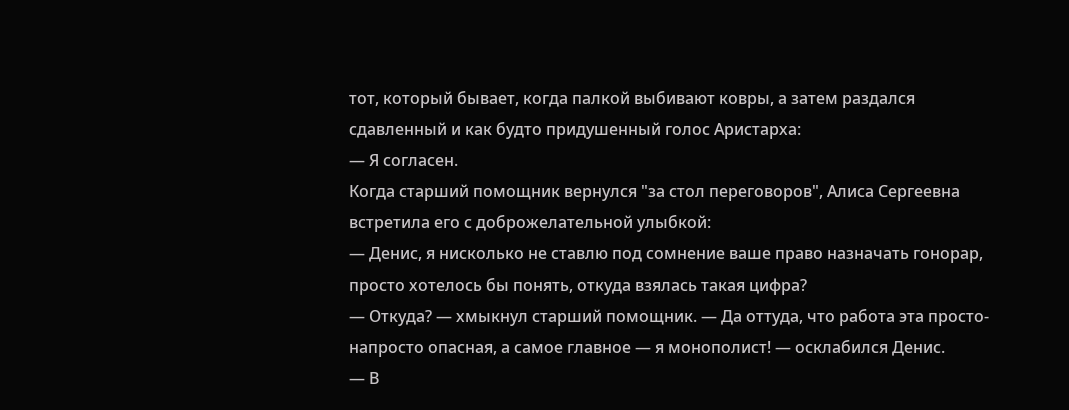тот, который бывает, когда палкой выбивают ковры, а затем раздался сдавленный и как будто придушенный голос Аристарха:
— Я согласен.
Когда старший помощник вернулся "за стол переговоров", Алиса Сергеевна встретила его с доброжелательной улыбкой:
— Денис, я нисколько не ставлю под сомнение ваше право назначать гонорар, просто хотелось бы понять, откуда взялась такая цифра?
— Откуда? — хмыкнул старший помощник. — Да оттуда, что работа эта просто-напросто опасная, а самое главное — я монополист! — осклабился Денис.
— В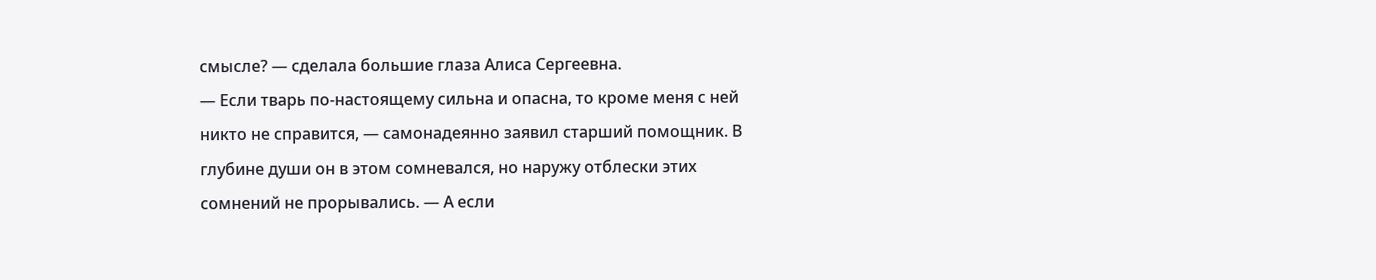смысле? — сделала большие глаза Алиса Сергеевна.
— Если тварь по-настоящему сильна и опасна, то кроме меня с ней никто не справится, — самонадеянно заявил старший помощник. В глубине души он в этом сомневался, но наружу отблески этих сомнений не прорывались. — А если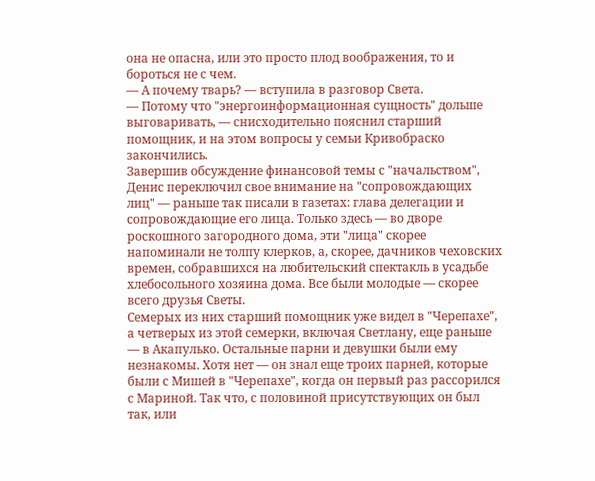она не опасна, или это просто плод воображения, то и бороться не с чем.
— А почему тварь? — вступила в разговор Света.
— Потому что "энергоинформационная сущность" дольше выговаривать, — снисходительно пояснил старший помощник, и на этом вопросы у семьи Кривобраско закончились.
Завершив обсуждение финансовой темы с "начальством", Денис переключил свое внимание на "сопровождающих лиц" — раньше так писали в газетах: глава делегации и сопровождающие его лица. Только здесь — во дворе роскошного загородного дома, эти "лица" скорее напоминали не толпу клерков, а, скорее, дачников чеховских времен, собравшихся на любительский спектакль в усадьбе хлебосольного хозяина дома. Все были молодые — скорее всего друзья Светы.
Семерых из них старший помощник уже видел в "Черепахе", а четверых из этой семерки, включая Светлану, еще раньше — в Акапулько. Остальные парни и девушки были ему незнакомы. Хотя нет — он знал еще троих парней, которые были с Мишей в "Черепахе", когда он первый раз рассорился с Мариной. Так что, с половиной присутствующих он был так, или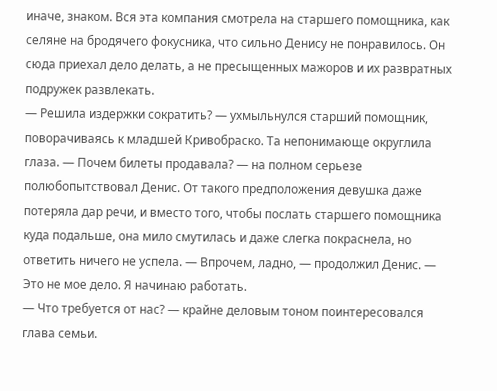иначе, знаком. Вся эта компания смотрела на старшего помощника, как селяне на бродячего фокусника, что сильно Денису не понравилось. Он сюда приехал дело делать, а не пресыщенных мажоров и их развратных подружек развлекать.
— Решила издержки сократить? — ухмыльнулся старший помощник, поворачиваясь к младшей Кривобраско. Та непонимающе округлила глаза. — Почем билеты продавала? — на полном серьезе полюбопытствовал Денис. От такого предположения девушка даже потеряла дар речи, и вместо того, чтобы послать старшего помощника куда подальше, она мило смутилась и даже слегка покраснела, но ответить ничего не успела. — Впрочем, ладно, — продолжил Денис. — Это не мое дело. Я начинаю работать.
— Что требуется от нас? — крайне деловым тоном поинтересовался глава семьи.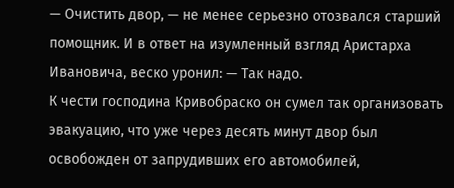— Очистить двор, — не менее серьезно отозвался старший помощник. И в ответ на изумленный взгляд Аристарха Ивановича, веско уронил: — Так надо.
К чести господина Кривобраско он сумел так организовать эвакуацию, что уже через десять минут двор был освобожден от запрудивших его автомобилей,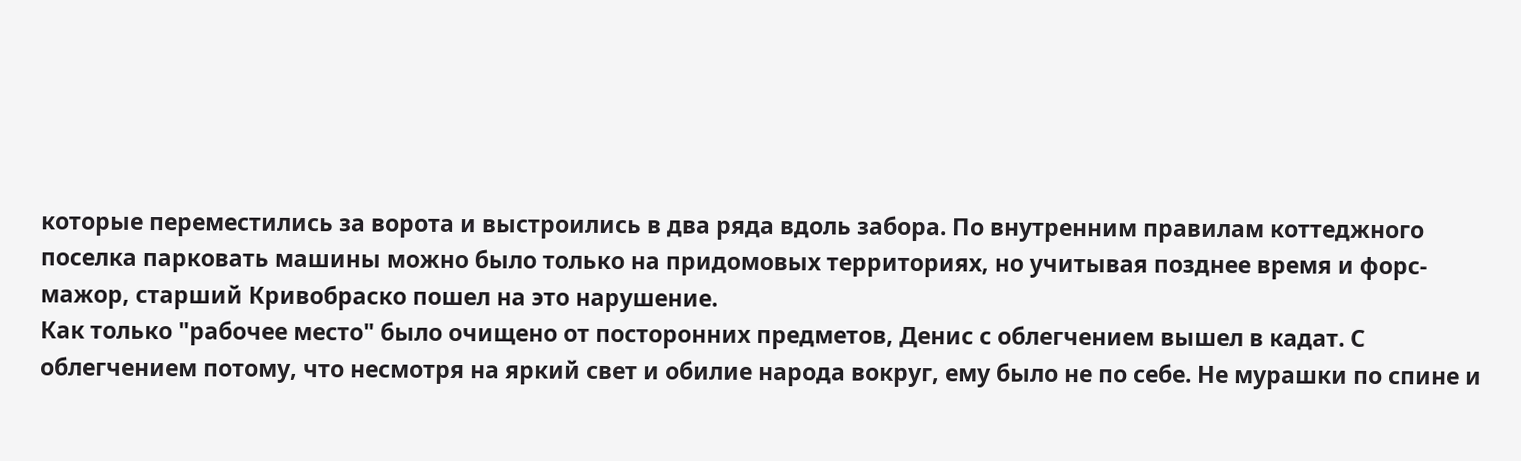которые переместились за ворота и выстроились в два ряда вдоль забора. По внутренним правилам коттеджного поселка парковать машины можно было только на придомовых территориях, но учитывая позднее время и форс-мажор, старший Кривобраско пошел на это нарушение.
Как только "рабочее место" было очищено от посторонних предметов, Денис с облегчением вышел в кадат. С облегчением потому, что несмотря на яркий свет и обилие народа вокруг, ему было не по себе. Не мурашки по спине и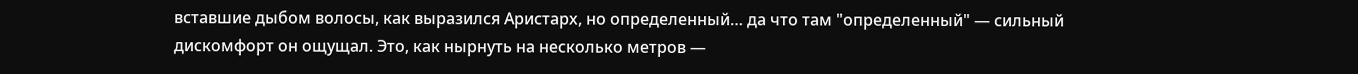вставшие дыбом волосы, как выразился Аристарх, но определенный… да что там "определенный" — сильный дискомфорт он ощущал. Это, как нырнуть на несколько метров —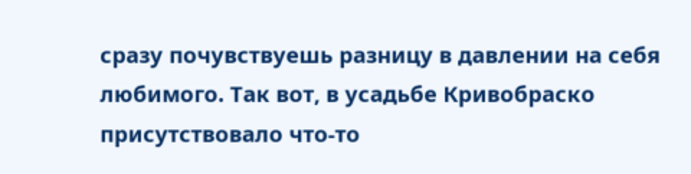сразу почувствуешь разницу в давлении на себя любимого. Так вот, в усадьбе Кривобраско присутствовало что-то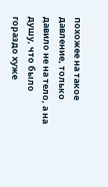похожее на такое давление, только давило не на тело, а на душу, что было гораздо хуже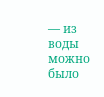— из воды можно было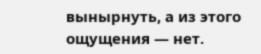вынырнуть, а из этого ощущения — нет.